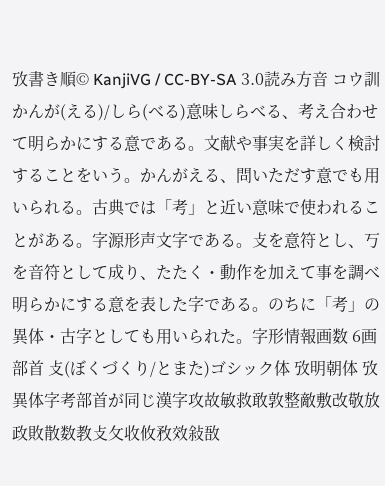攷書き順© KanjiVG / CC-BY-SA 3.0読み方音 コウ訓 かんが(える)/しら(べる)意味しらべる、考え合わせて明らかにする意である。文献や事実を詳しく検討することをいう。かんがえる、問いただす意でも用いられる。古典では「考」と近い意味で使われることがある。字源形声文字である。攴を意符とし、丂を音符として成り、たたく・動作を加えて事を調べ明らかにする意を表した字である。のちに「考」の異体・古字としても用いられた。字形情報画数 6画部首 攴(ぼくづくり/とまた)ゴシック体 攷明朝体 攷異体字考部首が同じ漢字攻故敏救敢敦整敵敷改敬放政敗散数教攴攵收攸敄效敍敔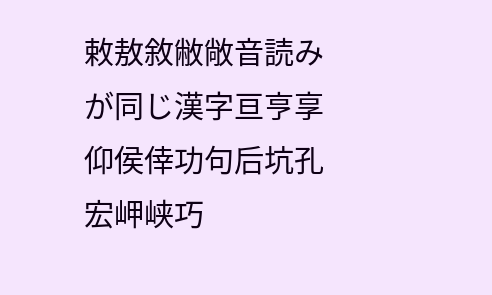敕敖敘敝敞音読みが同じ漢字亘亨享仰侯倖功句后坑孔宏岬峡巧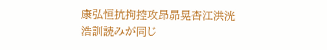康弘恒抗拘控攻昂昴晃杏江洪洸浩訓読みが同じ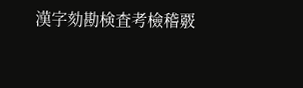漢字劾勘検査考檢稽覈